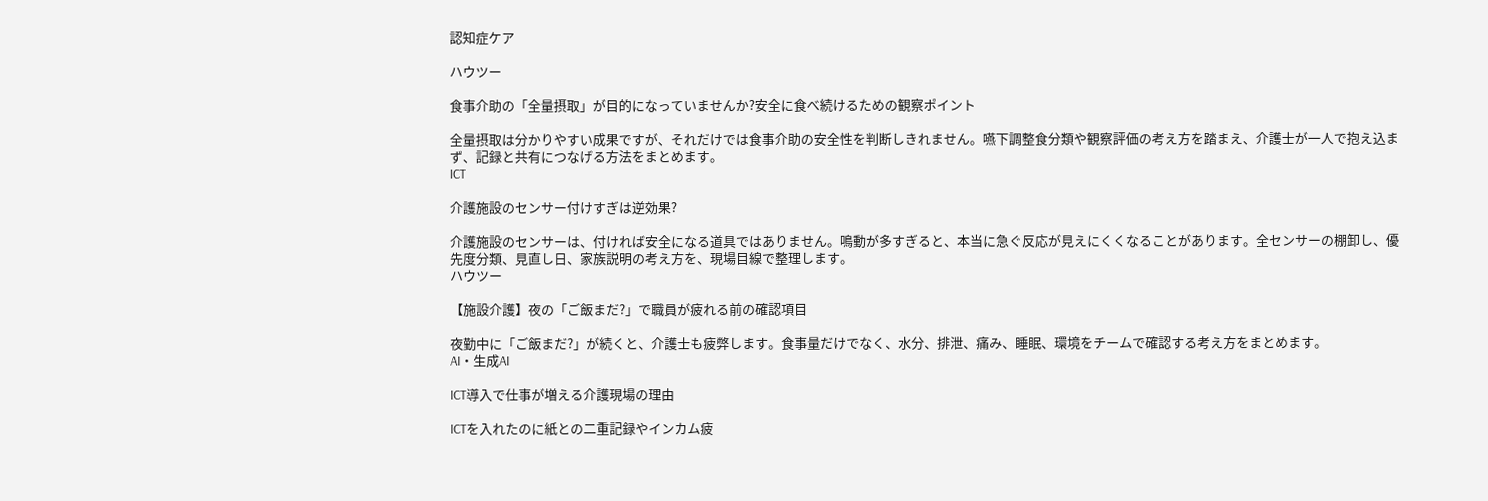認知症ケア

ハウツー

食事介助の「全量摂取」が目的になっていませんか?安全に食べ続けるための観察ポイント

全量摂取は分かりやすい成果ですが、それだけでは食事介助の安全性を判断しきれません。嚥下調整食分類や観察評価の考え方を踏まえ、介護士が一人で抱え込まず、記録と共有につなげる方法をまとめます。
ICT

介護施設のセンサー付けすぎは逆効果?

介護施設のセンサーは、付ければ安全になる道具ではありません。鳴動が多すぎると、本当に急ぐ反応が見えにくくなることがあります。全センサーの棚卸し、優先度分類、見直し日、家族説明の考え方を、現場目線で整理します。
ハウツー

【施設介護】夜の「ご飯まだ?」で職員が疲れる前の確認項目

夜勤中に「ご飯まだ?」が続くと、介護士も疲弊します。食事量だけでなく、水分、排泄、痛み、睡眠、環境をチームで確認する考え方をまとめます。
AI・生成AI

ICT導入で仕事が増える介護現場の理由

ICTを入れたのに紙との二重記録やインカム疲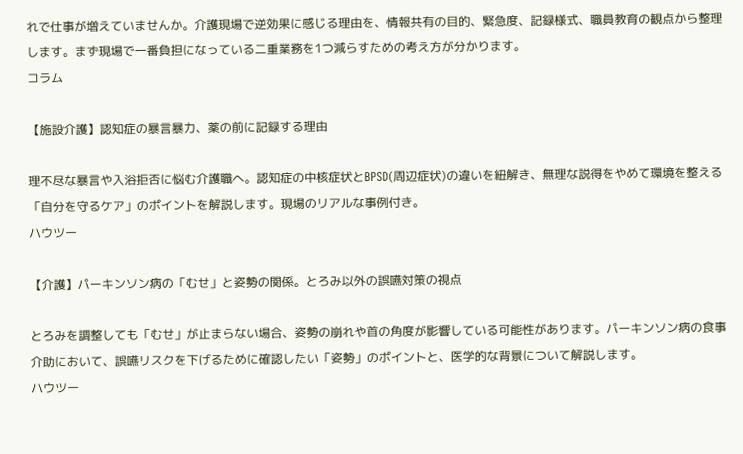れで仕事が増えていませんか。介護現場で逆効果に感じる理由を、情報共有の目的、緊急度、記録様式、職員教育の観点から整理します。まず現場で一番負担になっている二重業務を1つ減らすための考え方が分かります。
コラム

【施設介護】認知症の暴言暴力、薬の前に記録する理由

理不尽な暴言や入浴拒否に悩む介護職へ。認知症の中核症状とBPSD(周辺症状)の違いを紐解き、無理な説得をやめて環境を整える「自分を守るケア」のポイントを解説します。現場のリアルな事例付き。
ハウツー

【介護】パーキンソン病の「むせ」と姿勢の関係。とろみ以外の誤嚥対策の視点

とろみを調整しても「むせ」が止まらない場合、姿勢の崩れや首の角度が影響している可能性があります。パーキンソン病の食事介助において、誤嚥リスクを下げるために確認したい「姿勢」のポイントと、医学的な背景について解説します。
ハウツー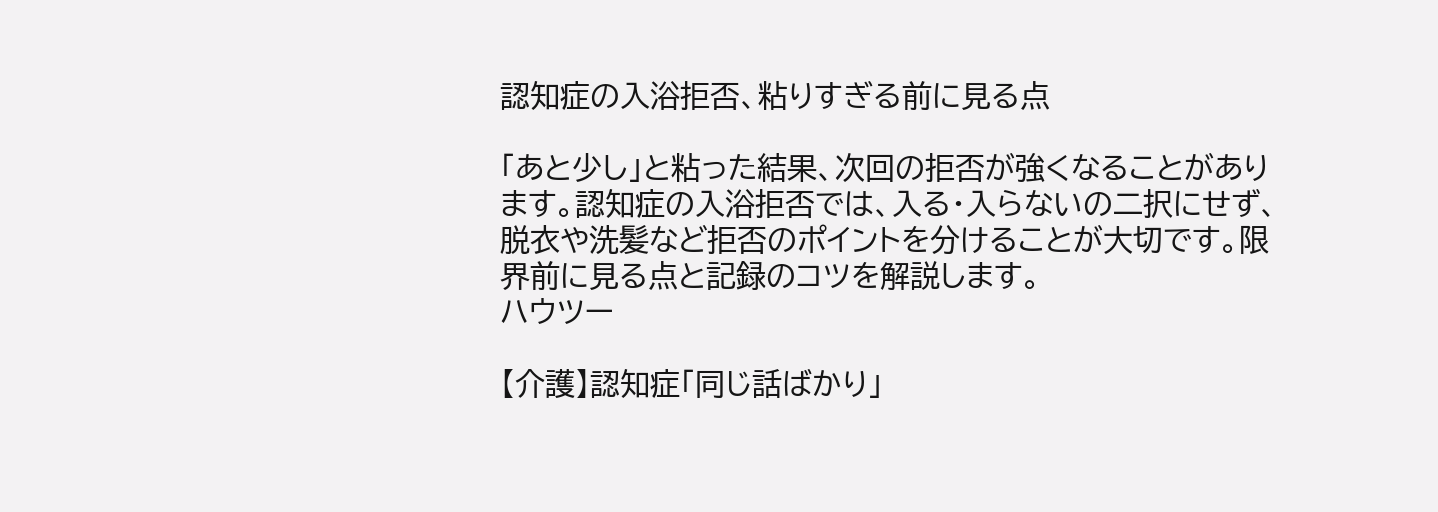認知症の入浴拒否、粘りすぎる前に見る点

「あと少し」と粘った結果、次回の拒否が強くなることがあります。認知症の入浴拒否では、入る・入らないの二択にせず、脱衣や洗髪など拒否のポイントを分けることが大切です。限界前に見る点と記録のコツを解説します。
ハウツー

【介護】認知症「同じ話ばかり」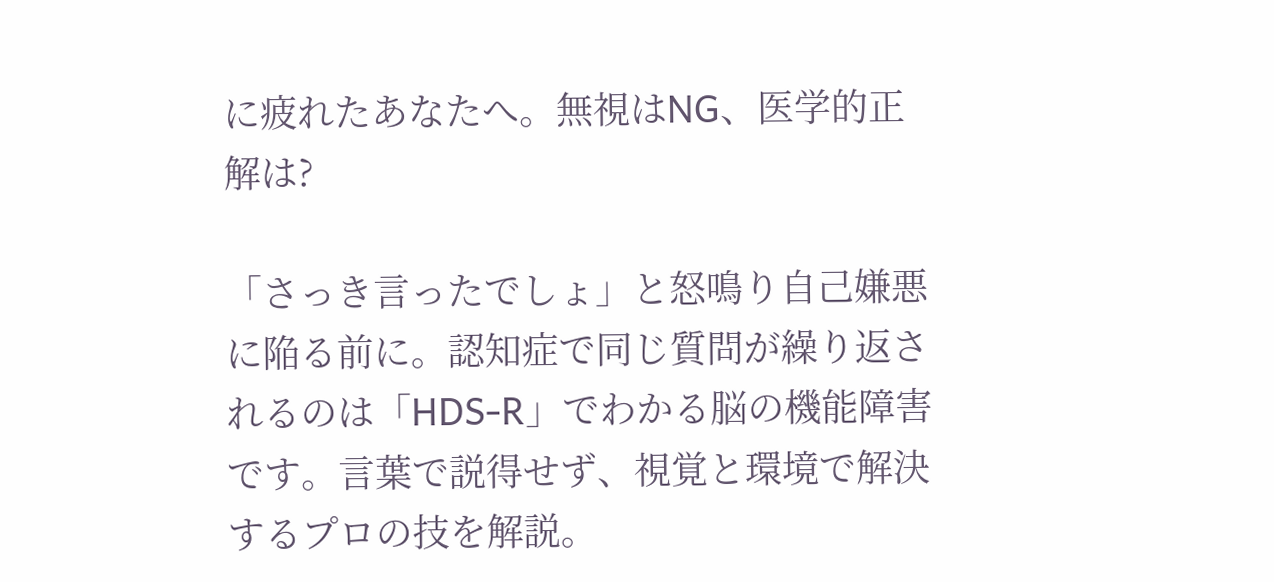に疲れたあなたへ。無視はNG、医学的正解は?

「さっき言ったでしょ」と怒鳴り自己嫌悪に陥る前に。認知症で同じ質問が繰り返されるのは「HDS-R」でわかる脳の機能障害です。言葉で説得せず、視覚と環境で解決するプロの技を解説。